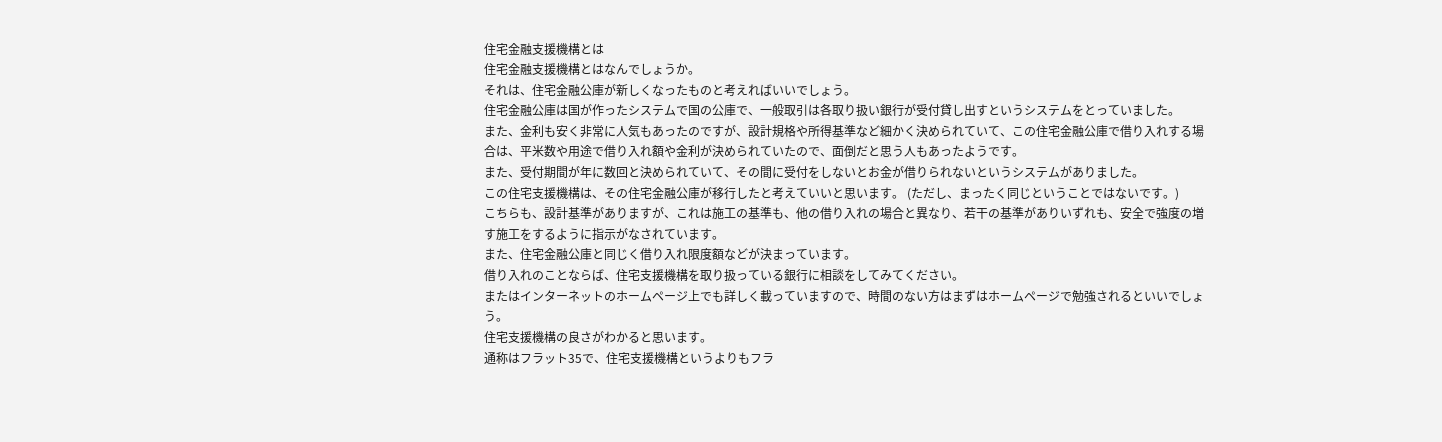住宅金融支援機構とは
住宅金融支援機構とはなんでしょうか。
それは、住宅金融公庫が新しくなったものと考えればいいでしょう。
住宅金融公庫は国が作ったシステムで国の公庫で、一般取引は各取り扱い銀行が受付貸し出すというシステムをとっていました。
また、金利も安く非常に人気もあったのですが、設計規格や所得基準など細かく決められていて、この住宅金融公庫で借り入れする場合は、平米数や用途で借り入れ額や金利が決められていたので、面倒だと思う人もあったようです。
また、受付期間が年に数回と決められていて、その間に受付をしないとお金が借りられないというシステムがありました。
この住宅支援機構は、その住宅金融公庫が移行したと考えていいと思います。 (ただし、まったく同じということではないです。)
こちらも、設計基準がありますが、これは施工の基準も、他の借り入れの場合と異なり、若干の基準がありいずれも、安全で強度の増す施工をするように指示がなされています。
また、住宅金融公庫と同じく借り入れ限度額などが決まっています。
借り入れのことならば、住宅支援機構を取り扱っている銀行に相談をしてみてください。
またはインターネットのホームページ上でも詳しく載っていますので、時間のない方はまずはホームページで勉強されるといいでしょう。
住宅支援機構の良さがわかると思います。
通称はフラット35で、住宅支援機構というよりもフラ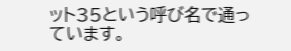ット35という呼び名で通っています。